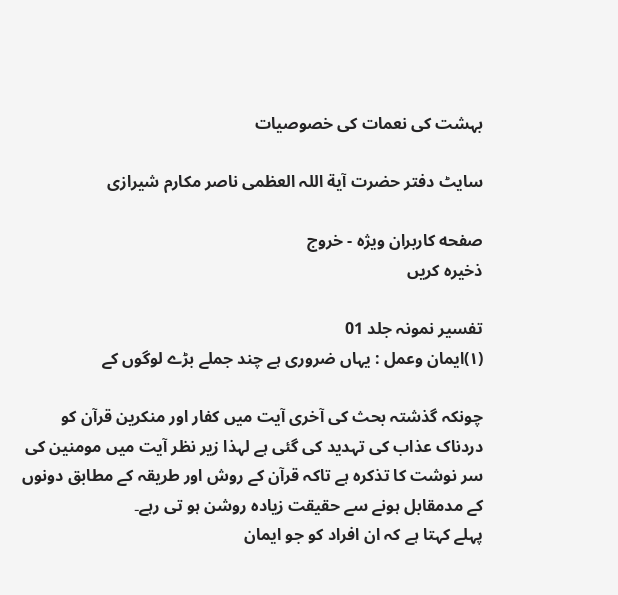بہشت کی نعمات کی خصوصیات

سایٹ دفتر حضرت آیة اللہ العظمی ناصر مکارم شیرازی

صفحه کاربران ویژه - خروج
ذخیره کریں

تفسیر نمونہ جلد 01
(۱)ایمان وعمل : یہاں ضروری ہے چند جملے بڑے لوگوں کے

چونکہ گذشتہ بحث کی آخری آیت میں کفار اور منکرین قرآن کو دردناک عذاب کی تہدید کی گئی ہے لہذا زیر نظر آیت میں مومنین کی سر نوشت کا تذکرہ ہے تاکہ قرآن کے روش اور طریقہ کے مطابق دونوں کے مدمقابل ہونے سے حقیقت زیادہ روشن ہو تی رہے۔
پہلے کہتا ہے کہ ان افراد کو جو ایمان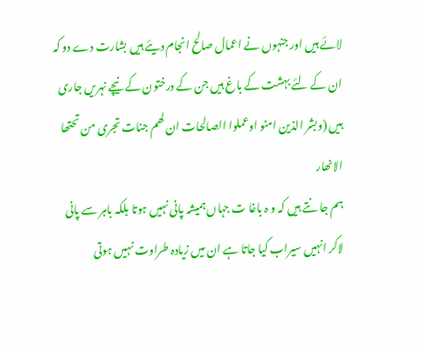لائے ہیں اور جنہوں نے اعمال صالح انجام دیئے ہیں بشارت دے دو کہ ان کے لئے بہشت کے باغ ہیں جن کے درختون کے نیچے نہریں جاری ہیں (وبشر الذین امنو اوعملوا الصالحات ان لھم جنات تجری من تحتھا الانھار
ہم جا نتے ہیں کہ و ہ باغا ت جہاں ہمیشہ پانی نہیں ہوتا بلکہ باہر سے پانی لاکر انہیں سیراب کیا جاتا ہے ان میں زیادہ طراوت نہیں ہوتی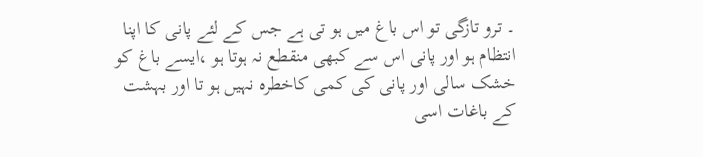۔ ترو تازگی تو اس باغ میں ہو تی ہے جس کے لئے پانی کا اپنا انتظام ہو اور پانی اس سے کبھی منقطع نہ ہوتا ہو ،ایسے باغ کو خشک سالی اور پانی کی کمی کاخطرہ نہیں ہو تا اور بہشت کے باغات اسی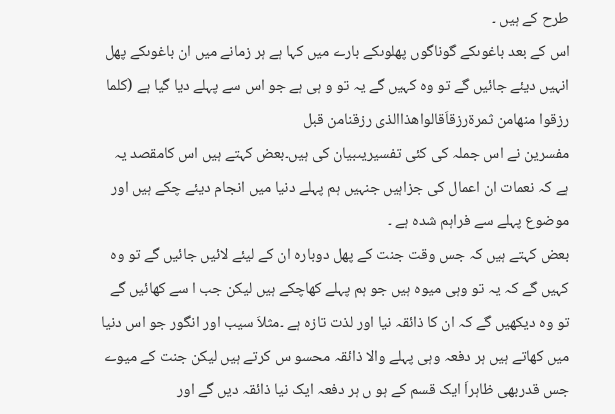طرح کے ہیں ۔
اس کے بعد باغوںکے گوناگوں پھلوںکے بارے میں کہا ہے ہر زمانے میں ان باغوںکے پھل انہیں دیئے جائیں گے تو وہ کہیں گے یہ تو و ہی ہے جو اس سے پہلے دیا گیا ہے (کلما رزقوا منھامن ثمرةرزقاَقالواھذاالذی رزقنامن قبل
مفسرین نے اس جملہ کی کئی تفسیریںبیان کی ہیں۔بعض کہتے ہیں اس کامقصد یہ ہے کہ نعمات ان اعمال کی جزاہیں جنہیں ہم پہلے دنیا میں انجام دیئے چکے ہیں اور موضوع پہلے سے فراہم شدہ ہے ۔
بعض کہتے ہیں کہ جس وقت جنت کے پھل دوبارہ ان کے لیئے لائیں جائیں گے تو وہ کہیں گے کہ یہ تو وہی میوہ ہیں جو ہم پہلے کھاچکے ہیں لیکن جب ا سے کھائیں گے تو وہ دیکھیں گے کہ ان کا ذائقہ نیا اور لذت تازہ ہے ۔مثلاَ سیب اور انگور جو اس دنیا میں کھاتے ہیں ہر دفعہ وہی پہلے والا ذائقہ محسو س کرتے ہیں لیکن جنت کے میوے جس قدربھی ظاہراَ ایک قسم کے ہو ں ہر دفعہ ایک نیا ذائقہ دیں گے اور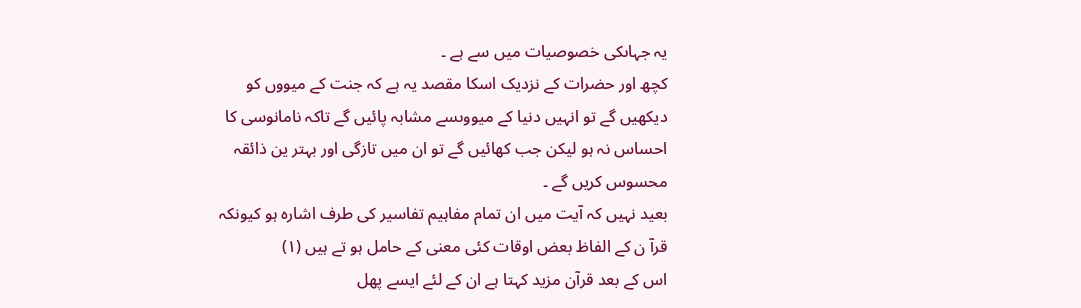یہ جہاںکی خصوصیات میں سے ہے ۔
کچھ اور حضرات کے نزدیک اسکا مقصد یہ ہے کہ جنت کے میووں کو دیکھیں گے تو انہیں دنیا کے میووںسے مشابہ پائیں گے تاکہ نامانوسی کا احساس نہ ہو لیکن جب کھائیں گے تو ان میں تازگی اور بہتر ین ذائقہ محسوس کریں گے ۔
بعید نہیں کہ آیت میں ان تمام مفاہیم تفاسیر کی طرف اشارہ ہو کیونکہ قرآ ن کے الفاظ بعض اوقات کئی معنی کے حامل ہو تے ہیں (۱)
اس کے بعد قرآن مزید کہتا ہے ان کے لئے ایسے پھل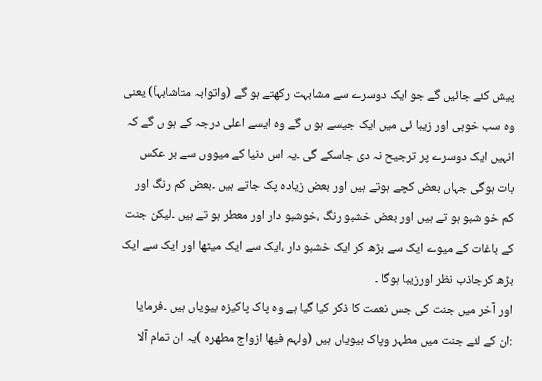پیش کئے جائیں گے جو ایک دوسرے سے مشابہت رکھتے ہو گے (واتوابہ متاشابہاَ) یعنی وہ سب خوبی اور زیبا ئی میں ایک جیسے ہو ں گے وہ ایسے اعلی درجہ کے ہو ں گے کہ انہیں ایک دوسرے پر ترجیح نہ دی جاسکے گی ۔یہ اس دنیا کے میووں سے بر عکس بات ہوگی جہاں بعض کچے ہوتے ہیں اور بعض زیادہ پک جاتے ہیں ۔بعض کم رنگ اور کم خو شبو ہو تے ہیں اور بعض خشبو رنگ ،خوشبو دار اور معطر ہو تے ہیں ۔لیکن جنت کے باغات کے میوے ایک سے بڑھ کر ایک خشبو دار ،ایک سے ایک میٹھا اور ایک سے ایک بڑھ کرجاذب نظر اورزیبا ہوگا ۔
اور آخر میں جنت کی جس نعمت کا ذکر کیا گیا ہے وہ پاک پاکیزہ بیویاں ہیں ۔فرمایا :ان کے لئے جنت میں مطہر وپاک بیویاں ہیں (ولہم فیھا ازواج مطھرہ )یہ ان تمام آلا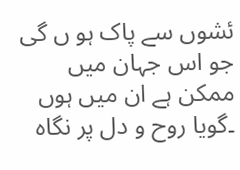ئشوں سے پاک ہو ں گی جو اس جہان میں ممکن ہے ان میں ہوں ۔گویا روح و دل پر نگاہ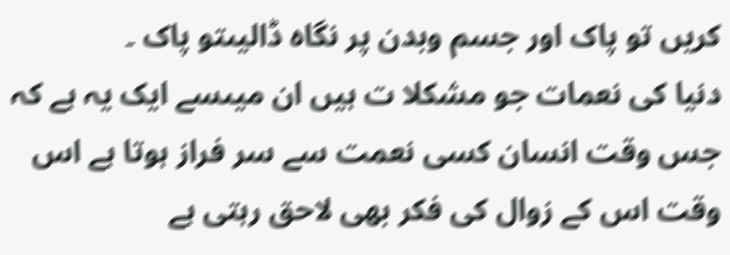کریں تو پاک اور جسم وبدن پر نگاہ ڈالیںتو پاک ۔
دنیا کی نعمات جو مشکلا ت ہیں ان میںسے ایک یہ ہے کہ جس وقت انسان کسی نعمت سے سر فراز ہوتا ہے اس وقت اس کے زوال کی فکر بھی لاحق رہتی ہے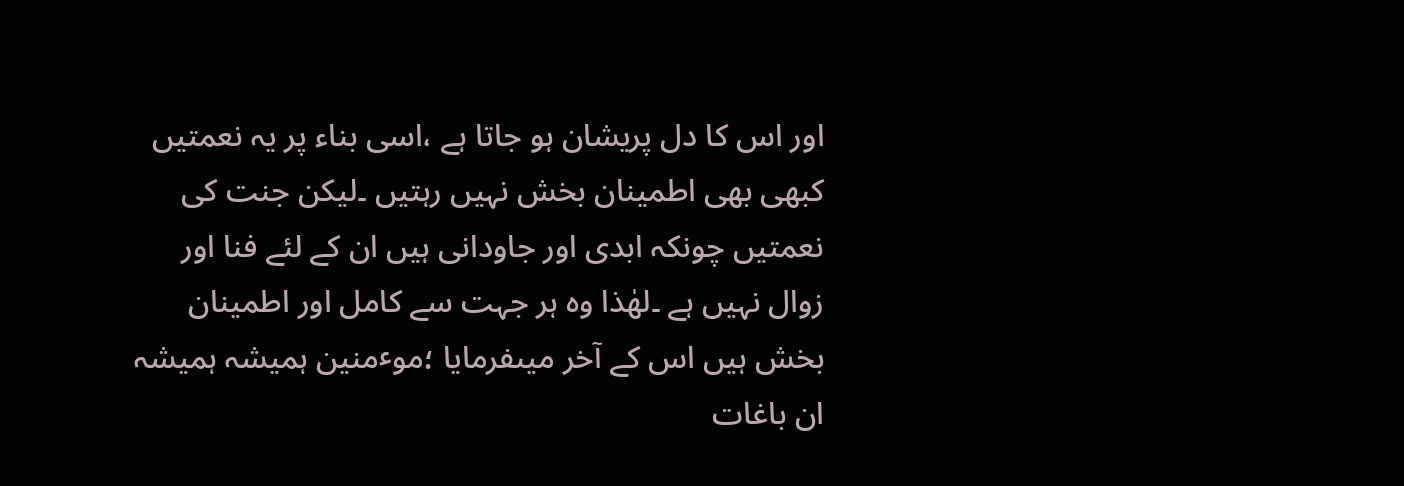اور اس کا دل پریشان ہو جاتا ہے ،اسی بناء پر یہ نعمتیں کبھی بھی اطمینان بخش نہیں رہتیں ۔لیکن جنت کی نعمتیں چونکہ ابدی اور جاودانی ہیں ان کے لئے فنا اور زوال نہیں ہے ۔لھٰذا وہ ہر جہت سے کامل اور اطمینان بخش ہیں اس کے آخر میںفرمایا ؛موٴمنین ہمیشہ ہمیشہ ان باغات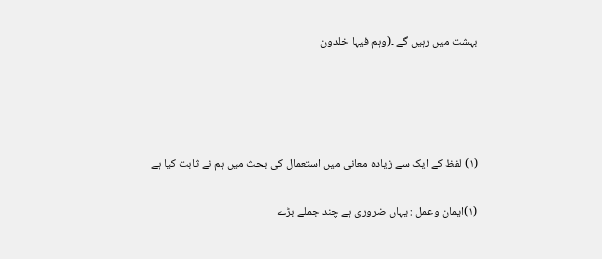بہشت میں رہیں گے ۔(وہم فیہا خلدون




(۱) لفظ کے ایک سے زیادہ معانی میں استعمال کی بحث میں ہم نے ثابت کیا ہے

(۱)ایمان وعمل : یہاں ضروری ہے چند جملے بڑے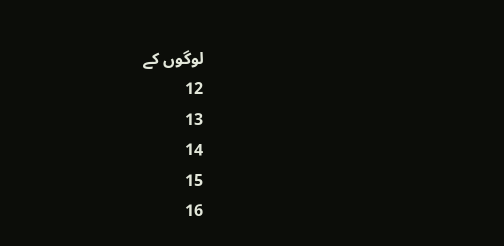لوگوں کے
12
13
14
15
16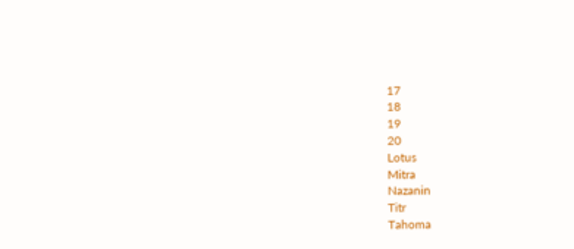17
18
19
20
Lotus
Mitra
Nazanin
Titr
Tahoma